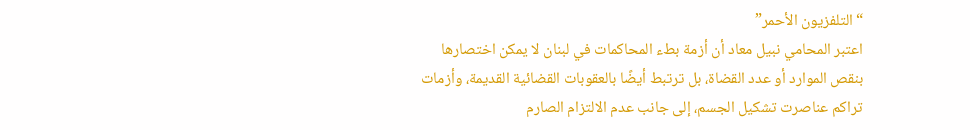“التلفزيون الأحمر”
اعتبر المحامي نبيل معاد أن أزمة بطء المحاكمات في لبنان لا يمكن اختصارها بنقص الموارد أو عدد القضاة، بل ترتبط أيضًا بالعقوبات القضائية القديمة، وأزمات تراكم عناصرت تشكيل الجسم، إلى جانب عدم الالتزام الصارم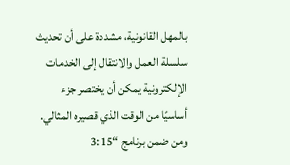بالمهل القانونية، مشددة على أن تحديث سلسلة العمل والانتقال إلى الخدمات الإلكترونية يمكن أن يختصر جزء أساسيًا من الوقت الذي قصيره المثالي.
ومن ضمن برنامج “3:15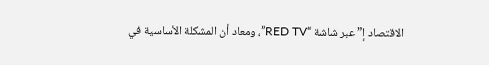الاقتصاد إ” عبر شاشة “RED TV”، ومعاد أن المشكلة الأساسية في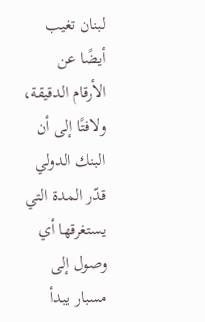لبنان تغيب أيضًا عن الأرقام الدقيقة، ولافتًا إلى أن البنك الدولي قدّر المدة التي يستغرقها أي وصول إلى مسبار يبدأ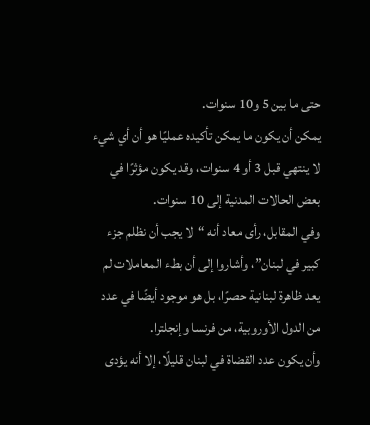حتى ما بين 5 و10 سنوات.
يمكن أن يكون ما يمكن تأكيده عمليًا هو أن أي شيء لا ينتهي قبل 3 أو 4 سنوات، وقد يكون مؤثرًا في بعض الحالات المدنية إلى 10 سنوات.
وفي المقابل، رأى معاد أنه “لا يجب أن نظلم جزء كبير في لبنان”، وأشاروا إلى أن بطء المعاملات لم يعد ظاهرة لبنانية حصرًا، بل هو موجود أيضًا في عدد من الدول الأوروبية، من فرنسا وإنجلترا.
وأن يكون عدد القضاة في لبنان قليلًا، إلا أنه يؤدى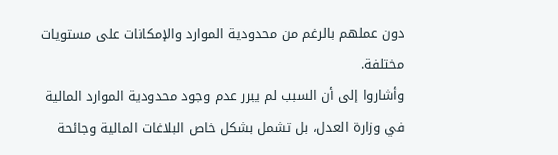دون عملهم بالرغم من محدودية الموارد والإمكانات على مستويات مختلفة.
وأشاروا إلى أن السبب لم يبرر عدم وجود محدودية الموارد المالية في وزارة العدل، بل تشمل بشكل خاص البلاغات المالية وجائحة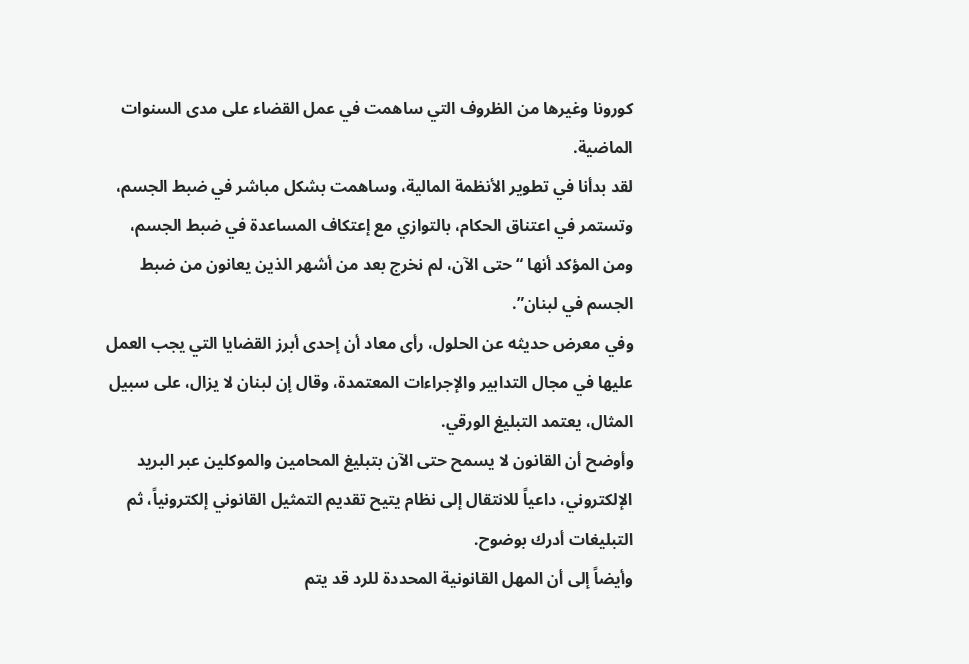كورونا وغيرها من الظروف التي ساهمت في عمل القضاء على مدى السنوات الماضية.
لقد بدأنا في تطوير الأنظمة المالية، وساهمت بشكل مباشر في ضبط الجسم، وتستمر في اعتناق الحكام، بالتوازي مع إعتكاف المساعدة في ضبط الجسم، ومن المؤكد أنها “حتى الآن، لم نخرج بعد من أشهر الذين يعانون من ضبط الجسم في لبنان”.
وفي معرض حديثه عن الحلول، رأى معاد أن إحدى أبرز القضايا التي يجب العمل عليها في مجال التدابير والإجراءات المعتمدة، وقال إن لبنان لا يزال، على سبيل المثال، يعتمد التبليغ الورقي.
وأوضح أن القانون لا يسمح حتى الآن بتبليغ المحامين والموكلين عبر البريد الإلكتروني، داعياً للانتقال إلى نظام يتيح تقديم التمثيل القانوني إلكترونياً، ثم التبليغات أدرك بوضوح.
وأيضاً إلى أن المهل القانونية المحددة للرد قد يتم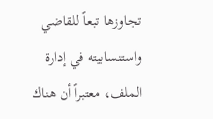تجاوزها تبعاً للقاضي واستنسابيته في إدارة الملف، معتبراً أن هناك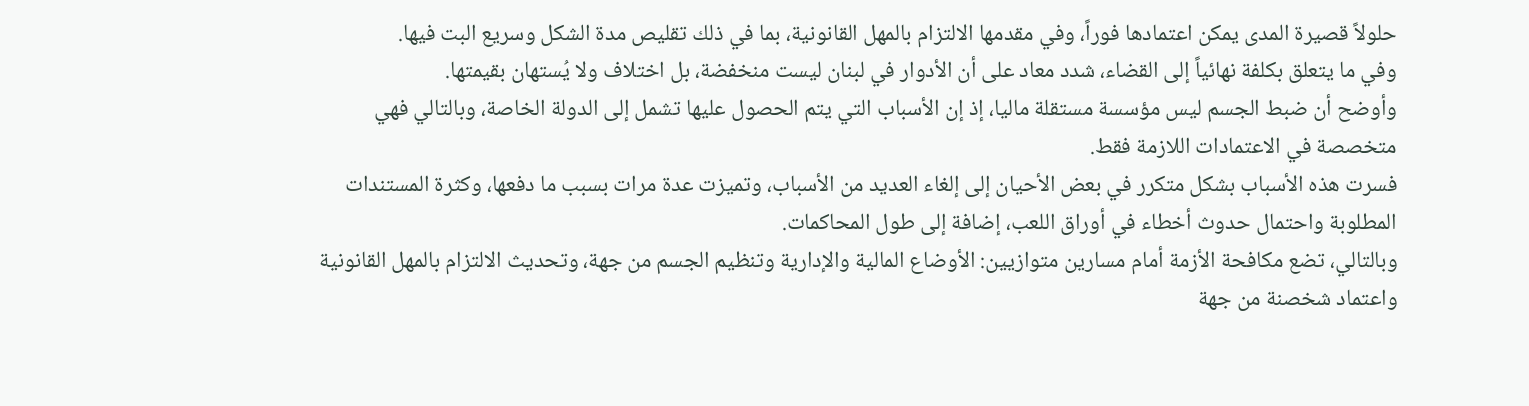حلولاً قصيرة المدى يمكن اعتمادها فوراً، وفي مقدمها الالتزام بالمهل القانونية، بما في ذلك تقليص مدة الشكل وسريع البت فيها.
وفي ما يتعلق بكلفة نهائياً إلى القضاء، شدد معاد على أن الأدوار في لبنان ليست منخفضة، بل اختلاف ولا يُستهان بقيمتها.
وأوضح أن ضبط الجسم ليس مؤسسة مستقلة ماليا، إذ إن الأسباب التي يتم الحصول عليها تشمل إلى الدولة الخاصة، وبالتالي فهي متخصصة في الاعتمادات اللازمة فقط.
فسرت هذه الأسباب بشكل متكرر في بعض الأحيان إلى إلغاء العديد من الأسباب، وتميزت عدة مرات بسبب ما دفعها، وكثرة المستندات المطلوبة واحتمال حدوث أخطاء في أوراق اللعب، إضافة إلى طول المحاكمات.
وبالتالي، تضع مكافحة الأزمة أمام مسارين متوازيين: الأوضاع المالية والإدارية وتنظيم الجسم من جهة، وتحديث الالتزام بالمهل القانونية واعتماد شخصنة من جهة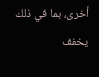أخرى، بما في ذلك يخفف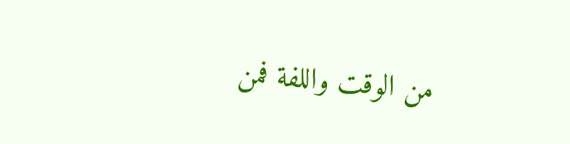من الوقت واللفة فمن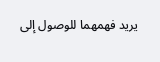يريد فهمهما للوصول إلى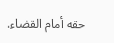حقه أمام القضاء.